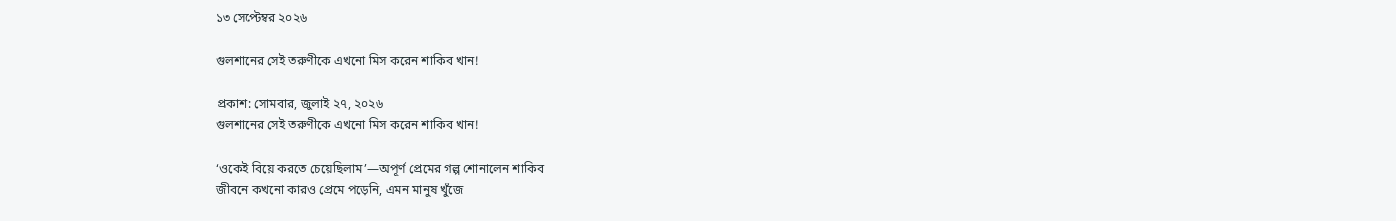১৩ সেপ্টেম্বর ২০২৬

গুলশানের সেই তরুণীকে এখনো মিস করেন শাকিব খান!

প্রকাশ: সোমবার, জুলাই ২৭, ২০২৬
গুলশানের সেই তরুণীকে এখনো মিস করেন শাকিব খান!

‘ওকেই বিয়ে করতে চেয়েছিলাম’—অপূর্ণ প্রেমের গল্প শোনালেন শাকিব
জীবনে কখনো কারও প্রেমে পড়েনি, এমন মানুষ খুঁজে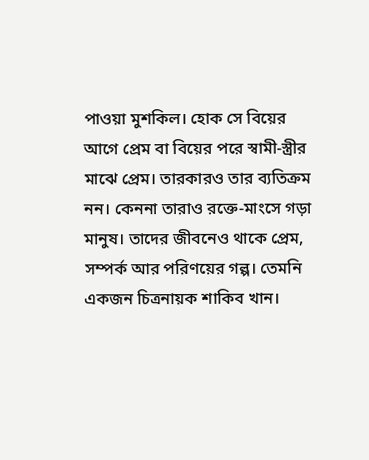পাওয়া মুশকিল। হোক সে বিয়ের আগে প্রেম বা বিয়ের পরে স্বামী-স্ত্রীর মাঝে প্রেম। তারকারও তার ব্যতিক্রম নন। কেননা তারাও রক্তে-মাংসে গড়া মানুষ। তাদের জীবনেও থাকে প্রেম, সম্পর্ক আর পরিণয়ের গল্প। তেমনি একজন চিত্রনায়ক শাকিব খান।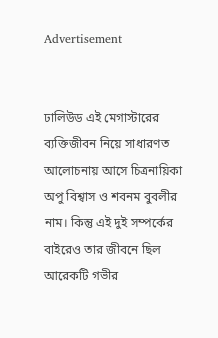Advertisement


ঢালিউড এই মেগাস্টারের ব্যক্তিজীবন নিয়ে সাধারণত আলোচনায় আসে চিত্রনায়িকা অপু বিশ্বাস ও শবনম বুবলীর নাম। কিন্তু এই দুই সম্পর্কের বাইরেও তার জীবনে ছিল আরেকটি গভীর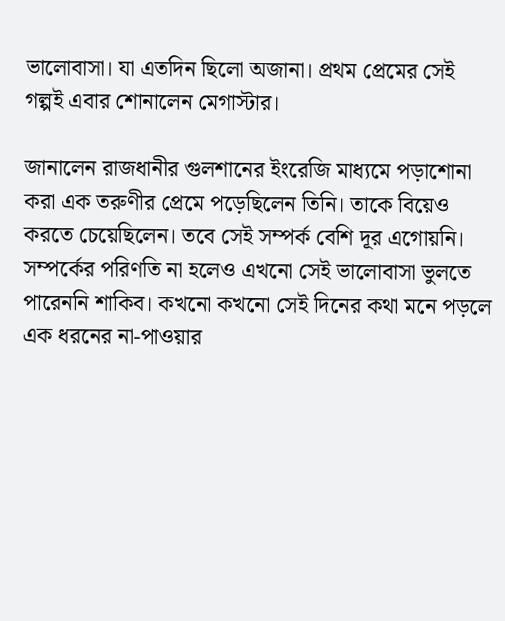ভালোবাসা। যা এতদিন ছিলো অজানা। প্রথম প্রেমের সেই গল্পই এবার শোনালেন মেগাস্টার।

জানালেন রাজধানীর গুলশানের ইংরেজি মাধ্যমে পড়াশোনা করা এক তরুণীর প্রেমে পড়েছিলেন তিনি। তাকে বিয়েও করতে চেয়েছিলেন। তবে সেই সম্পর্ক বেশি দূর এগোয়নি। সম্পর্কের পরিণতি না হলেও এখনো সেই ভালোবাসা ভুলতে পারেননি শাকিব। কখনো কখনো সেই দিনের কথা মনে পড়লে এক ধরনের না-পাওয়ার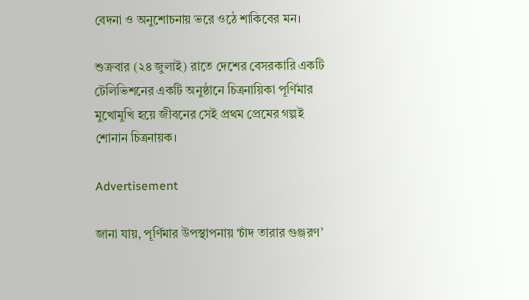বেদনা ও অনুশোচনায় ভরে ওঠে শাকিবের মন।

শুক্রবার (২৪ জুলাই) রাতে দেশের বেসরকারি একটি টেলিভিশনের একটি অনুষ্ঠানে চিত্রনায়িকা পূর্ণিমার মুখোমুখি হয়ে জীবনের সেই প্রথম প্রেমের গল্পই শোনান চিত্রনায়ক।

Advertisement

জানা যায়, পূর্ণিমার উপস্থাপনায় ‘চাঁদ তারার গুঞ্জরণ’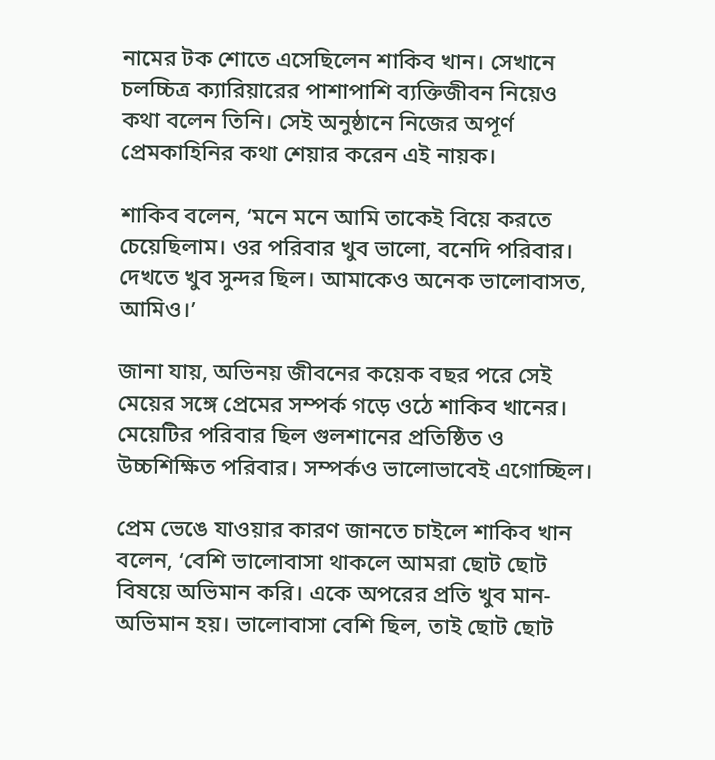নামের টক শোতে এসেছিলেন শাকিব খান। সেখানে চলচ্চিত্র ক্যারিয়ারের পাশাপাশি ব্যক্তিজীবন নিয়েও কথা বলেন তিনি। সেই অনুষ্ঠানে নিজের অপূর্ণ প্রেমকাহিনির কথা শেয়ার করেন এই নায়ক।

শাকিব বলেন, ‘মনে মনে আমি তাকেই বিয়ে করতে চেয়েছিলাম। ওর পরিবার খুব ভালো, বনেদি পরিবার। দেখতে খুব সুন্দর ছিল। আমাকেও অনেক ভালোবাসত, আমিও।’

জানা যায়, অভিনয় জীবনের কয়েক বছর পরে সেই মেয়ের সঙ্গে প্রেমের সম্পর্ক গড়ে ওঠে শাকিব খানের। মেয়েটির পরিবার ছিল গুলশানের প্রতিষ্ঠিত ও উচ্চশিক্ষিত পরিবার। সম্পর্কও ভালোভাবেই এগোচ্ছিল।

প্রেম ভেঙে যাওয়ার কারণ জানতে চাইলে শাকিব খান বলেন, ‘বেশি ভালোবাসা থাকলে আমরা ছোট ছোট বিষয়ে অভিমান করি। একে অপরের প্রতি খুব মান-অভিমান হয়। ভালোবাসা বেশি ছিল, তাই ছোট ছোট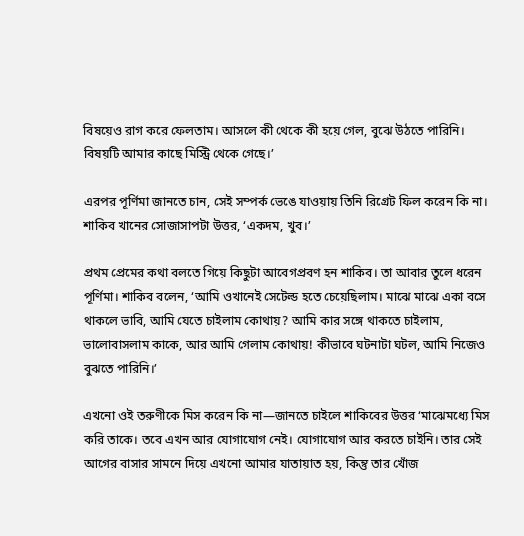বিষয়েও রাগ করে ফেলতাম। আসলে কী থেকে কী হয়ে গেল, বুঝে উঠতে পারিনি। বিষয়টি আমার কাছে মিস্ট্রি থেকে গেছে।’

এরপর পূর্ণিমা জানতে চান, সেই সম্পর্ক ভেঙে যাওয়ায় তিনি রিগ্রেট ফিল করেন কি না। শাকিব খানের সোজাসাপটা উত্তর, ‘একদম, খুব।’

প্রথম প্রেমের কথা বলতে গিয়ে কিছুটা আবেগপ্রবণ হন শাকিব। তা আবার তুলে ধরেন পূর্ণিমা। শাকিব বলেন, ‘আমি ওখানেই সেটেল্ড হতে চেয়েছিলাম। মাঝে মাঝে একা বসে থাকলে ভাবি, আমি যেতে চাইলাম কোথায়? আমি কার সঙ্গে থাকতে চাইলাম, ভালোবাসলাম কাকে, আর আমি গেলাম কোথায়! কীভাবে ঘটনাটা ঘটল, আমি নিজেও বুঝতে পারিনি।’

এখনো ওই তরুণীকে মিস করেন কি না—জানতে চাইলে শাকিবের উত্তর ‘মাঝেমধ্যে মিস করি তাকে। তবে এখন আর যোগাযোগ নেই। যোগাযোগ আর করতে চাইনি। তার সেই আগের বাসার সামনে দিয়ে এখনো আমার যাতায়াত হয়, কিন্তু তার খোঁজ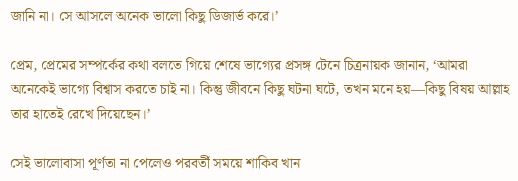জানি না। সে আসলে অনেক ভালো কিছু ডিজার্ভ করে।’

প্রেম, প্রেমের সম্পর্কের কথা বলতে গিয়ে শেষে ভাগ্যের প্রসঙ্গ টেনে চিত্রনায়ক জানান, ‘আমরা অনেকেই ভাগ্যে বিশ্বাস করতে চাই না। কিন্তু জীবনে কিছু ঘটনা ঘটে, তখন মনে হয়—কিছু বিষয় আল্লাহ তার হাতেই রেখে দিয়েছেন।’

সেই ভালোবাসা পূর্ণতা না পেলেও পরবর্তী সময়ে শাকিব খান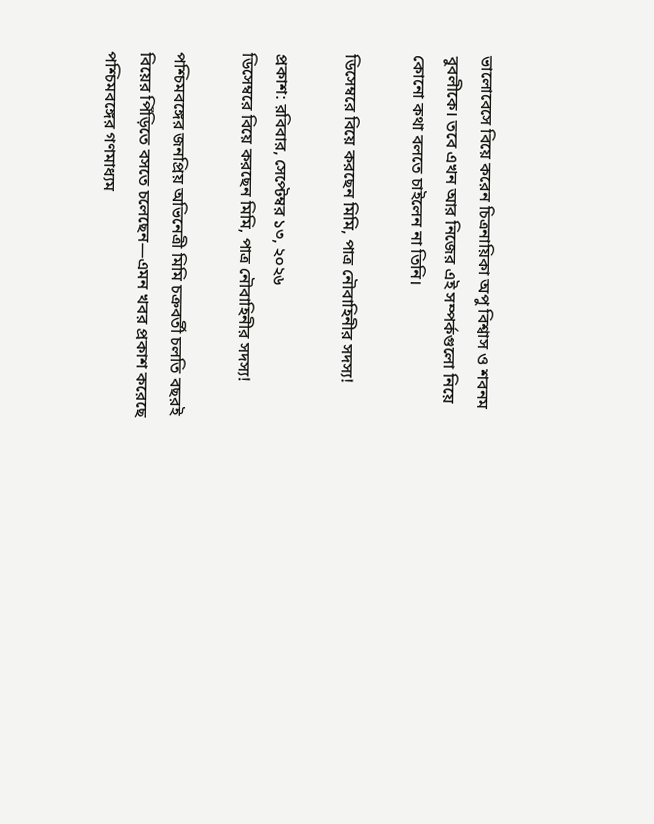ভালোবেসে বিয়ে করেন চিত্রনায়িকা অপু বিশ্বাস ও শবনম বুবলীকে। তবে এখন আর নিজের এই সম্পর্কগুলো নিয়ে কোনো কথা বলতে চাইলেন না তিনি।

ডিসেম্বরে বিয়ে করছেন মিমি, পাত্র নৌবাহিনীর সদস্য!

প্রকাশ: রবিবার, সেপ্টেম্বর ১৩, ২০২৬
ডিসেম্বরে বিয়ে করছেন মিমি, পাত্র নৌবাহিনীর সদস্য!

পশ্চিমবঙ্গের জনপ্রিয় অভিনেত্রী মিমি চক্রবর্তী চলতি বছরই বিয়ের পিঁড়িতে বসতে চলেছেন—এমন খবর প্রকাশ করেছে পশ্চিমবঙ্গের গণমাধ্যম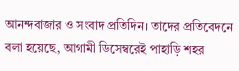আনন্দবাজার ও সংবাদ প্রতিদিন। তাদের প্রতিবেদনে বলা হয়েছে, আগামী ডিসেম্বরেই পাহাড়ি শহর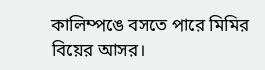কালিম্পঙে বসতে পারে মিমির বিয়ের আসর।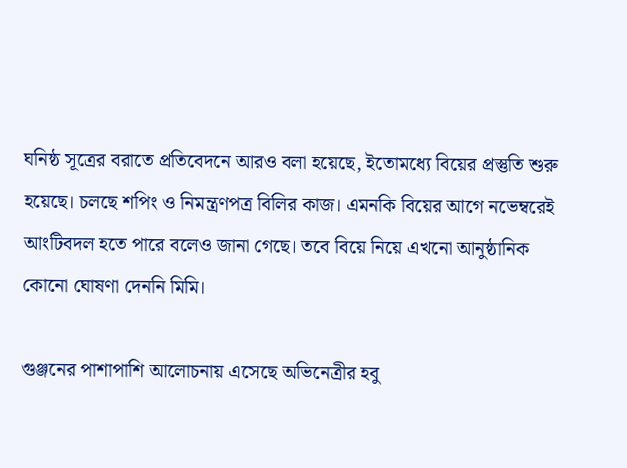ঘনিষ্ঠ সূত্রের বরাতে প্রতিবেদনে আরও বলা হয়েছে, ইতোমধ্যে বিয়ের প্রস্তুতি শুরু হয়েছে। চলছে শপিং ও নিমন্ত্রণপত্র বিলির কাজ। এমনকি বিয়ের আগে নভেম্বরেই আংটিবদল হতে পারে বলেও জানা গেছে। তবে বিয়ে নিয়ে এখনো আনুষ্ঠানিক কোনো ঘোষণা দেননি মিমি।

গুঞ্জনের পাশাপাশি আলোচনায় এসেছে অভিনেত্রীর হবু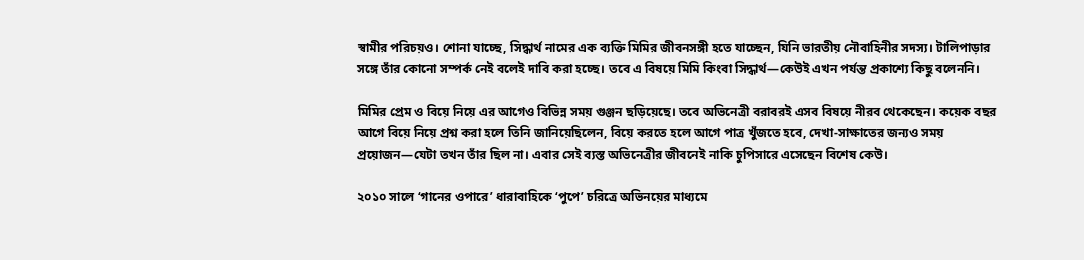স্বামীর পরিচয়ও। শোনা যাচ্ছে, সিদ্ধার্থ নামের এক ব্যক্তি মিমির জীবনসঙ্গী হতে যাচ্ছেন, যিনি ভারতীয় নৌবাহিনীর সদস্য। টালিপাড়ার সঙ্গে তাঁর কোনো সম্পর্ক নেই বলেই দাবি করা হচ্ছে। তবে এ বিষয়ে মিমি কিংবা সিদ্ধার্থ—কেউই এখন পর্যন্ত প্রকাশ্যে কিছু বলেননি।

মিমির প্রেম ও বিয়ে নিয়ে এর আগেও বিভিন্ন সময় গুঞ্জন ছড়িয়েছে। তবে অভিনেত্রী বরাবরই এসব বিষয়ে নীরব থেকেছেন। কয়েক বছর আগে বিয়ে নিয়ে প্রশ্ন করা হলে তিনি জানিয়েছিলেন, বিয়ে করতে হলে আগে পাত্র খুঁজতে হবে, দেখা-সাক্ষাতের জন্যও সময় প্রয়োজন—যেটা তখন তাঁর ছিল না। এবার সেই ব্যস্ত অভিনেত্রীর জীবনেই নাকি চুপিসারে এসেছেন বিশেষ কেউ।

২০১০ সালে ‘গানের ওপারে’ ধারাবাহিকে ‘পুপে’ চরিত্রে অভিনয়ের মাধ্যমে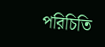পরিচিতি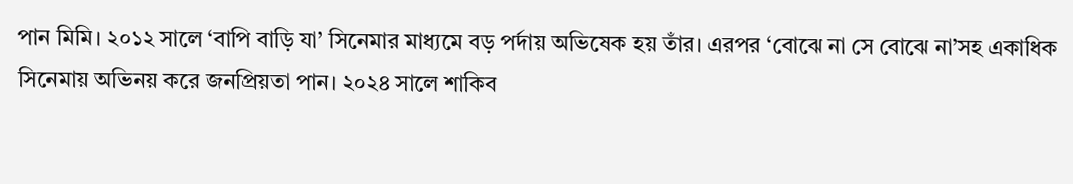পান মিমি। ২০১২ সালে ‘বাপি বাড়ি যা’ সিনেমার মাধ্যমে বড় পর্দায় অভিষেক হয় তাঁর। এরপর ‘বোঝে না সে বোঝে না’সহ একাধিক সিনেমায় অভিনয় করে জনপ্রিয়তা পান। ২০২৪ সালে শাকিব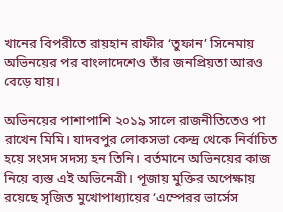খানের বিপরীতে রায়হান রাফীর ‘তুফান’ সিনেমায় অভিনয়ের পর বাংলাদেশেও তাঁর জনপ্রিয়তা আরও বেড়ে যায়।

অভিনয়ের পাশাপাশি ২০১৯ সালে রাজনীতিতেও পা রাখেন মিমি। যাদবপুর লোকসভা কেন্দ্র থেকে নির্বাচিত হয়ে সংসদ সদস্য হন তিনি। বর্তমানে অভিনয়ের কাজ নিয়ে ব্যস্ত এই অভিনেত্রী। পূজায় মুক্তির অপেক্ষায় রয়েছে সৃজিত মুখোপাধ্যায়ের ‘এম্পেরর ভার্সেস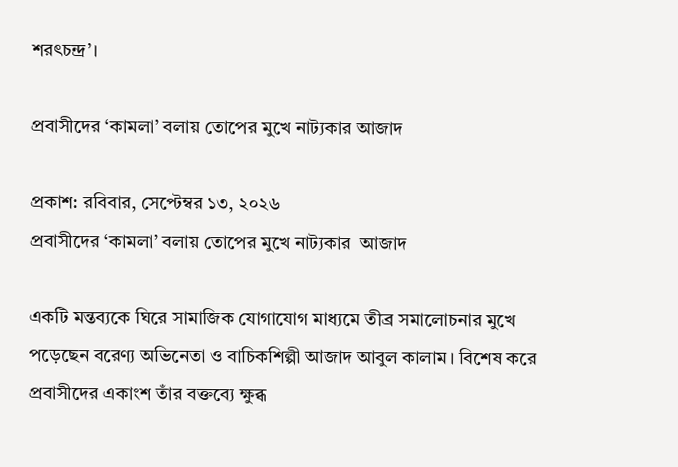শরৎচন্দ্র’।

প্রবাসীদের ‘কামলা’ বলায় তোপের মুখে নাট্যকার আজাদ

প্রকাশ: রবিবার, সেপ্টেম্বর ১৩, ২০২৬
প্রবাসীদের ‘কামলা’ বলায় তোপের মুখে নাট্যকার  আজাদ

একটি মন্তব্যকে ঘিরে সামাজিক যোগাযোগ মাধ্যমে তীব্র সমালোচনার মুখে পড়েছেন বরেণ্য অভিনেতা ও বাচিকশিল্পী আজাদ আবুল কালাম। বিশেষ করে প্রবাসীদের একাংশ তাঁর বক্তব্যে ক্ষুব্ধ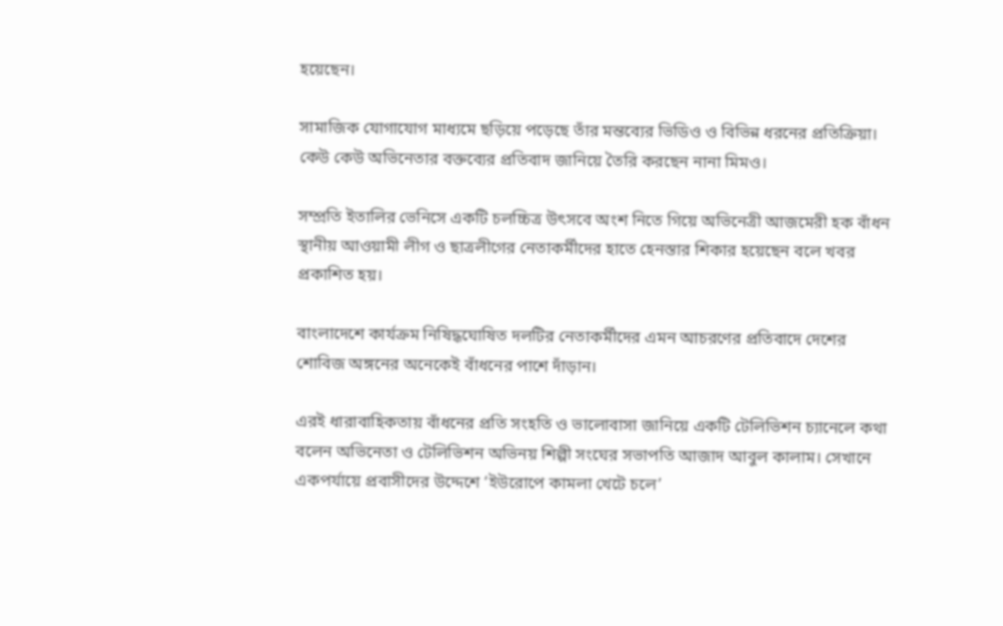হয়েছেন।

সামাজিক যোগাযোগ মাধ্যমে ছড়িয়ে পড়েছে তাঁর মন্তব্যের ভিডিও ও বিভিন্ন ধরনের প্রতিক্রিয়া। কেউ কেউ অভিনেতার বক্তব্যের প্রতিবাদ জানিয়ে তৈরি করছেন নানা মিমও।

সম্প্রতি ইতালির ভেনিসে একটি চলচ্চিত্র উৎসবে অংশ নিতে গিয়ে অভিনেত্রী আজমেরী হক বাঁধন স্থানীয় আওয়ামী লীগ ও ছাত্রলীগের নেতাকর্মীদের হাতে হেনস্তার শিকার হয়েছেন বলে খবর প্রকাশিত হয়।

বাংলাদেশে কার্যক্রম নিষিদ্ধঘোষিত দলটির নেতাকর্মীদের এমন আচরণের প্রতিবাদে দেশের শোবিজ অঙ্গনের অনেকেই বাঁধনের পাশে দাঁড়ান।

এরই ধারাবাহিকতায় বাঁধনের প্রতি সংহতি ও ভালোবাসা জানিয়ে একটি টেলিভিশন চ্যানেলে কথা বলেন অভিনেতা ও টেলিভিশন অভিনয় শিল্পী সংঘের সভাপতি আজাদ আবুল কালাম। সেখানে একপর্যায়ে প্রবাসীদের উদ্দেশে ‘ইউরোপে কামলা খেটে চলে’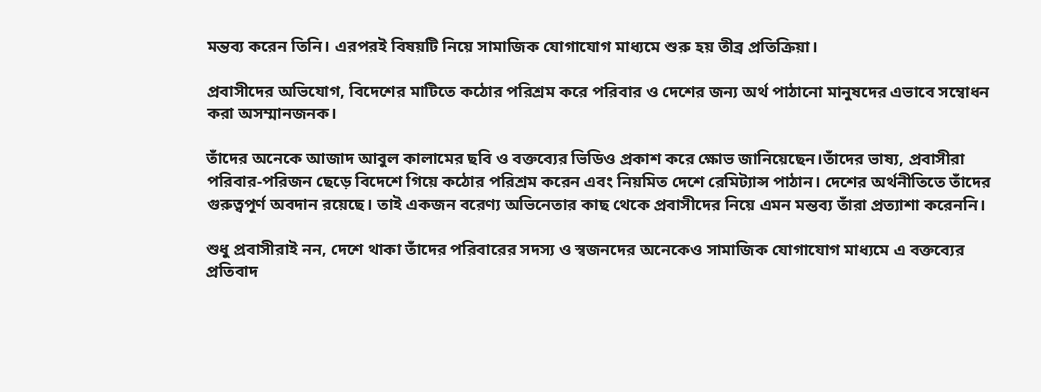মন্তব্য করেন তিনি। এরপরই বিষয়টি নিয়ে সামাজিক যোগাযোগ মাধ্যমে শুরু হয় তীব্র প্রতিক্রিয়া।

প্রবাসীদের অভিযোগ, বিদেশের মাটিতে কঠোর পরিশ্রম করে পরিবার ও দেশের জন্য অর্থ পাঠানো মানুষদের এভাবে সম্বোধন করা অসম্মানজনক।

তাঁদের অনেকে আজাদ আবুল কালামের ছবি ও বক্তব্যের ভিডিও প্রকাশ করে ক্ষোভ জানিয়েছেন।তাঁদের ভাষ্য, প্রবাসীরা পরিবার-পরিজন ছেড়ে বিদেশে গিয়ে কঠোর পরিশ্রম করেন এবং নিয়মিত দেশে রেমিট্যান্স পাঠান। দেশের অর্থনীতিতে তাঁদের গুরুত্বপূর্ণ অবদান রয়েছে। তাই একজন বরেণ্য অভিনেতার কাছ থেকে প্রবাসীদের নিয়ে এমন মন্তব্য তাঁরা প্রত্যাশা করেননি।

শুধু প্রবাসীরাই নন, দেশে থাকা তাঁদের পরিবারের সদস্য ও স্বজনদের অনেকেও সামাজিক যোগাযোগ মাধ্যমে এ বক্তব্যের প্রতিবাদ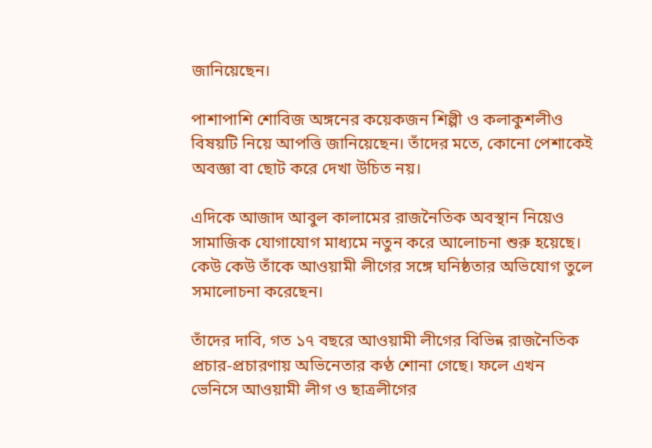জানিয়েছেন।

পাশাপাশি শোবিজ অঙ্গনের কয়েকজন শিল্পী ও কলাকুশলীও বিষয়টি নিয়ে আপত্তি জানিয়েছেন। তাঁদের মতে, কোনো পেশাকেই অবজ্ঞা বা ছোট করে দেখা উচিত নয়।

এদিকে আজাদ আবুল কালামের রাজনৈতিক অবস্থান নিয়েও সামাজিক যোগাযোগ মাধ্যমে নতুন করে আলোচনা শুরু হয়েছে। কেউ কেউ তাঁকে আওয়ামী লীগের সঙ্গে ঘনিষ্ঠতার অভিযোগ তুলে সমালোচনা করেছেন।

তাঁদের দাবি, গত ১৭ বছরে আওয়ামী লীগের বিভিন্ন রাজনৈতিক প্রচার-প্রচারণায় অভিনেতার কণ্ঠ শোনা গেছে। ফলে এখন ভেনিসে আওয়ামী লীগ ও ছাত্রলীগের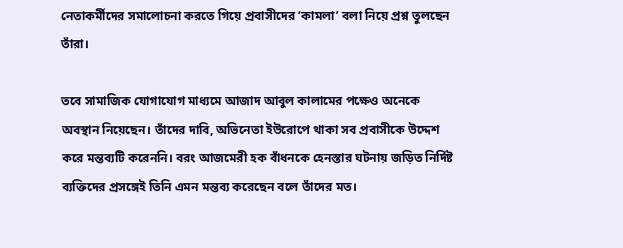নেতাকর্মীদের সমালোচনা করতে গিয়ে প্রবাসীদের ‘কামলা’ বলা নিয়ে প্রশ্ন তুলছেন তাঁরা।

তবে সামাজিক যোগাযোগ মাধ্যমে আজাদ আবুল কালামের পক্ষেও অনেকে অবস্থান নিয়েছেন। তাঁদের দাবি, অভিনেতা ইউরোপে থাকা সব প্রবাসীকে উদ্দেশ করে মন্তব্যটি করেননি। বরং আজমেরী হক বাঁধনকে হেনস্তার ঘটনায় জড়িত নির্দিষ্ট ব্যক্তিদের প্রসঙ্গেই তিনি এমন মন্তব্য করেছেন বলে তাঁদের মত।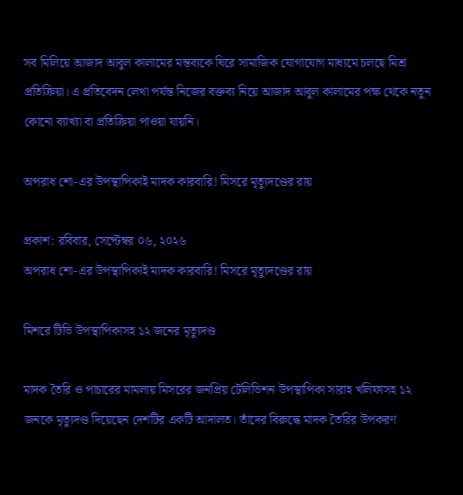সব মিলিয়ে আজাদ আবুল কালামের মন্তব্যকে ঘিরে সামাজিক যোগাযোগ মাধ্যমে চলছে মিশ্র প্রতিক্রিয়া। এ প্রতিবেদন লেখা পর্যন্ত নিজের বক্তব্য নিয়ে আজাদ আবুল কালামের পক্ষ থেকে নতুন কোনো ব্যাখ্যা বা প্রতিক্রিয়া পাওয়া যায়নি।

অপরাধ শো-এর উপস্থাপিকাই মাদক কারবারি! মিসরে মৃত্যুদণ্ডের রায়

প্রকাশ: রবিবার, সেপ্টেম্বর ০৬, ২০২৬
অপরাধ শো-এর উপস্থাপিকাই মাদক কারবারি! মিসরে মৃত্যুদণ্ডের রায়

মিশরে টিভি উপস্থাপিকাসহ ১২ জনের মৃত্যুদণ্ড

মাদক তৈরি ও পাচারের মামলায় মিসরের জনপ্রিয় টেলিভিশন উপস্থাপিকা সারাহ খলিফাসহ ১২ জনকে মৃত্যুদণ্ড দিয়েছেন দেশটির একটি আদালত। তাঁদের বিরুদ্ধে মাদক তৈরির উপকরণ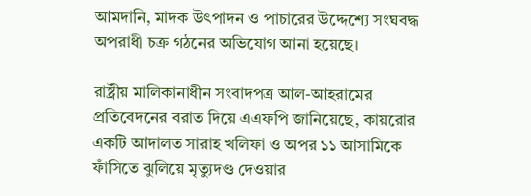আমদানি, মাদক উৎপাদন ও পাচারের উদ্দেশ্যে সংঘবদ্ধ অপরাধী চক্র গঠনের অভিযোগ আনা হয়েছে।

রাষ্ট্রীয় মালিকানাধীন সংবাদপত্র আল-আহরামের প্রতিবেদনের বরাত দিয়ে এএফপি জানিয়েছে, কায়রোর একটি আদালত সারাহ খলিফা ও অপর ১১ আসামিকে ফাঁসিতে ঝুলিয়ে মৃত্যুদণ্ড দেওয়ার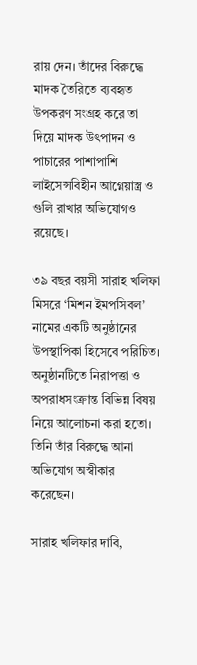রায় দেন। তাঁদের বিরুদ্ধে মাদক তৈরিতে ব্যবহৃত উপকরণ সংগ্রহ করে তা দিয়ে মাদক উৎপাদন ও পাচারের পাশাপাশি লাইসেন্সবিহীন আগ্নেয়াস্ত্র ও গুলি রাখার অভিযোগও রয়েছে।

৩৯ বছর বয়সী সারাহ খলিফা মিসরে ‘মিশন ইমপসিবল’ নামের একটি অনুষ্ঠানের উপস্থাপিকা হিসেবে পরিচিত। অনুষ্ঠানটিতে নিরাপত্তা ও অপরাধসংক্রান্ত বিভিন্ন বিষয় নিয়ে আলোচনা করা হতো। তিনি তাঁর বিরুদ্ধে আনা অভিযোগ অস্বীকার করেছেন।

সারাহ খলিফার দাবি,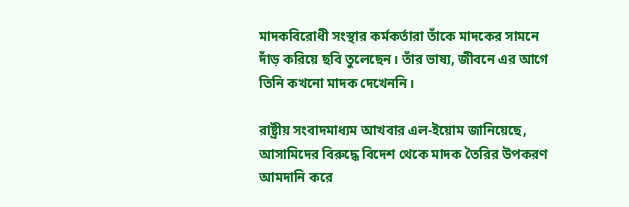মাদকবিরোধী সংস্থার কর্মকর্তারা তাঁকে মাদকের সামনে দাঁড় করিয়ে ছবি তুলেছেন। তাঁর ভাষ্য, জীবনে এর আগে তিনি কখনো মাদক দেখেননি।

রাষ্ট্রীয় সংবাদমাধ্যম আখবার এল-ইয়োম জানিয়েছে, আসামিদের বিরুদ্ধে বিদেশ থেকে মাদক তৈরির উপকরণ আমদানি করে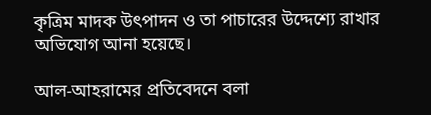কৃত্রিম মাদক উৎপাদন ও তা পাচারের উদ্দেশ্যে রাখার অভিযোগ আনা হয়েছে।

আল-আহরামের প্রতিবেদনে বলা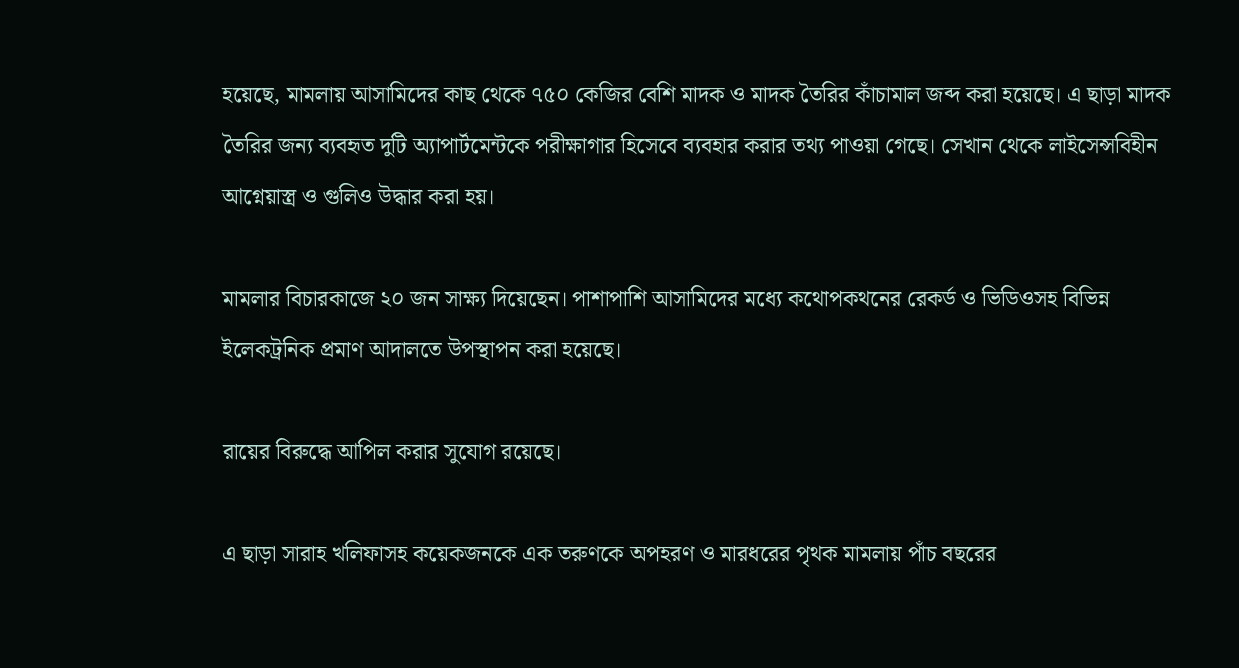হয়েছে, মামলায় আসামিদের কাছ থেকে ৭৫০ কেজির বেশি মাদক ও মাদক তৈরির কাঁচামাল জব্দ করা হয়েছে। এ ছাড়া মাদক তৈরির জন্য ব্যবহৃত দুটি অ্যাপার্টমেন্টকে পরীক্ষাগার হিসেবে ব্যবহার করার তথ্য পাওয়া গেছে। সেখান থেকে লাইসেন্সবিহীন আগ্নেয়াস্ত্র ও গুলিও উদ্ধার করা হয়।

মামলার বিচারকাজে ২০ জন সাক্ষ্য দিয়েছেন। পাশাপাশি আসামিদের মধ্যে কথোপকথনের রেকর্ড ও ভিডিওসহ বিভিন্ন ইলেকট্রনিক প্রমাণ আদালতে উপস্থাপন করা হয়েছে।

রায়ের বিরুদ্ধে আপিল করার সুযোগ রয়েছে।

এ ছাড়া সারাহ খলিফাসহ কয়েকজনকে এক তরুণকে অপহরণ ও মারধরের পৃথক মামলায় পাঁচ বছরের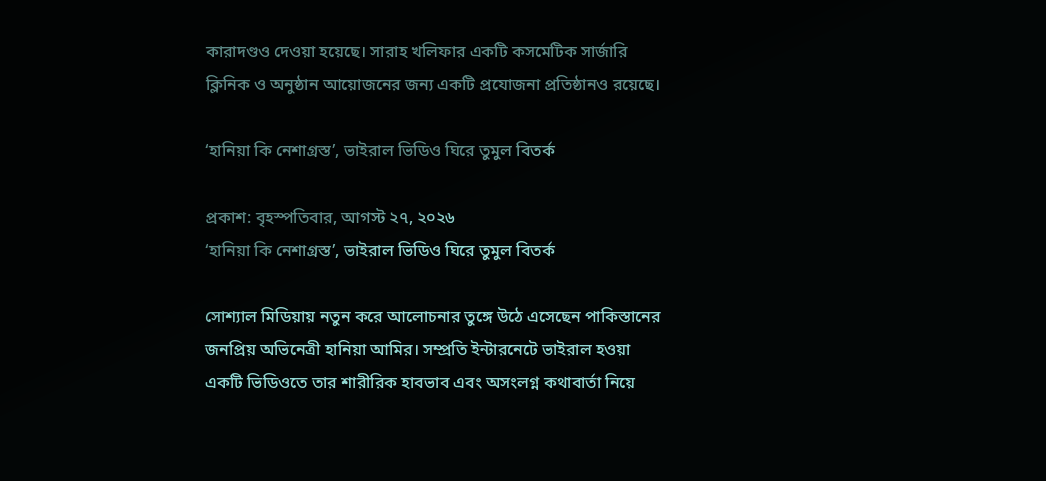কারাদণ্ডও দেওয়া হয়েছে। সারাহ খলিফার একটি কসমেটিক সার্জারি ক্লিনিক ও অনুষ্ঠান আয়োজনের জন্য একটি প্রযোজনা প্রতিষ্ঠানও রয়েছে।

‘হানিয়া কি নেশাগ্রস্ত’, ভাইরাল ভিডিও ঘিরে তুমুল বিতর্ক

প্রকাশ: বৃহস্পতিবার, আগস্ট ২৭, ২০২৬
‘হানিয়া কি নেশাগ্রস্ত’, ভাইরাল ভিডিও ঘিরে তুমুল বিতর্ক

সোশ্যাল মিডিয়ায় নতুন করে আলোচনার তুঙ্গে উঠে এসেছেন পাকিস্তানের জনপ্রিয় অভিনেত্রী হানিয়া আমির। সম্প্রতি ইন্টারনেটে ভাইরাল হওয়া একটি ভিডিওতে তার শারীরিক হাবভাব এবং অসংলগ্ন কথাবার্তা নিয়ে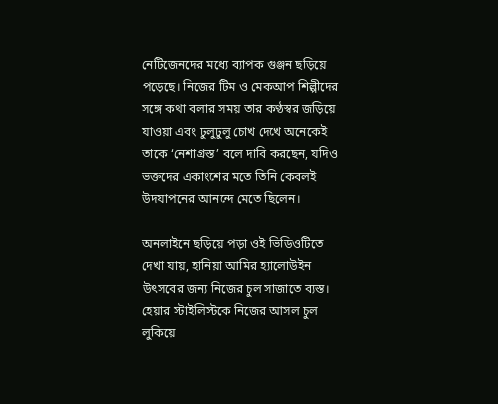নেটিজেনদের মধ্যে ব্যাপক গুঞ্জন ছড়িয়ে পড়েছে। নিজের টিম ও মেকআপ শিল্পীদের সঙ্গে কথা বলার সময় তার কণ্ঠস্বর জড়িয়ে যাওয়া এবং ঢুলুঢুলু চোখ দেখে অনেকেই তাকে ‘নেশাগ্রস্ত’ বলে দাবি করছেন, যদিও ভক্তদের একাংশের মতে তিনি কেবলই উদযাপনের আনন্দে মেতে ছিলেন।

অনলাইনে ছড়িয়ে পড়া ওই ভিডিওটিতে দেখা যায়, হানিয়া আমির হ্যালোউইন উৎসবের জন্য নিজের চুল সাজাতে ব্যস্ত। হেয়ার স্টাইলিস্টকে নিজের আসল চুল লুকিয়ে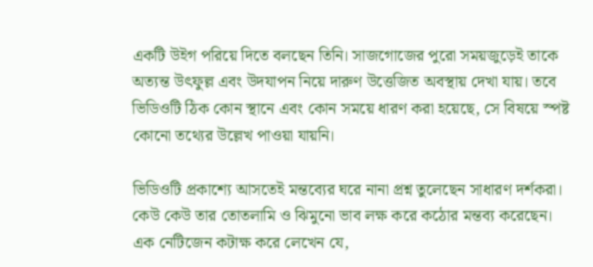একটি উইগ পরিয়ে দিতে বলছেন তিনি। সাজগোজের পুরো সময়জুড়েই তাকে অত্যন্ত উৎফুল্ল এবং উদযাপন নিয়ে দারুণ উত্তেজিত অবস্থায় দেখা যায়। তবে ভিডিওটি ঠিক কোন স্থানে এবং কোন সময়ে ধারণ করা হয়েছে, সে বিষয়ে স্পষ্ট কোনো তথ্যের উল্লেখ পাওয়া যায়নি।

ভিডিওটি প্রকাশ্যে আসতেই মন্তব্যের ঘরে নানা প্রশ্ন তুলেছেন সাধারণ দর্শকরা। কেউ কেউ তার তোতলামি ও ঝিমুনো ভাব লক্ষ করে কঠোর মন্তব্য করেছেন। এক নেটিজেন কটাক্ষ করে লেখেন যে,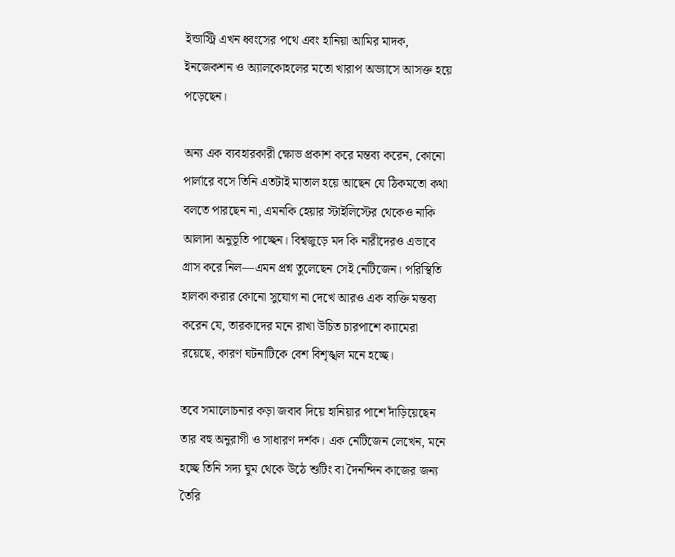ইন্ডাস্ট্রি এখন ধ্বংসের পথে এবং হানিয়া আমির মাদক, ইনজেকশন ও অ্যালকোহলের মতো খারাপ অভ্যাসে আসক্ত হয়ে পড়েছেন।

অন্য এক ব্যবহারকারী ক্ষোভ প্রকাশ করে মন্তব্য করেন, কোনো পার্লারে বসে তিনি এতটাই মাতাল হয়ে আছেন যে ঠিকমতো কথা বলতে পারছেন না, এমনকি হেয়ার স্টাইলিস্টের থেকেও নাকি আলাদা অনুভূতি পাচ্ছেন। বিশ্বজুড়ে মদ কি নারীদেরও এভাবে গ্রাস করে নিল—এমন প্রশ্ন তুলেছেন সেই নেটিজেন। পরিস্থিতি হালকা করার কোনো সুযোগ না দেখে আরও এক ব্যক্তি মন্তব্য করেন যে, তারকাদের মনে রাখা উচিত চারপাশে ক্যামেরা রয়েছে, কারণ ঘটনাটিকে বেশ বিশৃঙ্খল মনে হচ্ছে।

তবে সমালোচনার কড়া জবাব দিয়ে হানিয়ার পাশে দাঁড়িয়েছেন তার বহু অনুরাগী ও সাধারণ দর্শক। এক নেটিজেন লেখেন, মনে হচ্ছে তিনি সদ্য ঘুম থেকে উঠে শুটিং বা দৈনন্দিন কাজের জন্য তৈরি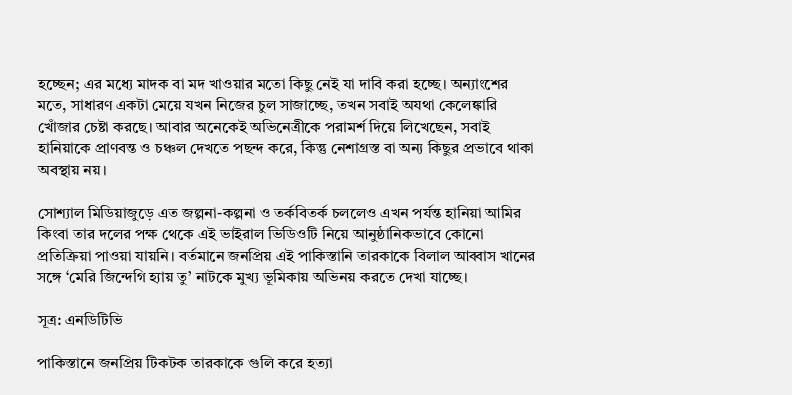হচ্ছেন; এর মধ্যে মাদক বা মদ খাওয়ার মতো কিছু নেই যা দাবি করা হচ্ছে। অন্যাংশের মতে, সাধারণ একটা মেয়ে যখন নিজের চুল সাজাচ্ছে, তখন সবাই অযথা কেলেঙ্কারি খোঁজার চেষ্টা করছে। আবার অনেকেই অভিনেত্রীকে পরামর্শ দিয়ে লিখেছেন, সবাই হানিয়াকে প্রাণবন্ত ও চঞ্চল দেখতে পছন্দ করে, কিন্তু নেশাগ্রস্ত বা অন্য কিছুর প্রভাবে থাকা অবস্থায় নয়।

সোশ্যাল মিডিয়াজুড়ে এত জল্পনা-কল্পনা ও তর্কবিতর্ক চললেও এখন পর্যন্ত হানিয়া আমির কিংবা তার দলের পক্ষ থেকে এই ভাইরাল ভিডিওটি নিয়ে আনুষ্ঠানিকভাবে কোনো প্রতিক্রিয়া পাওয়া যায়নি। বর্তমানে জনপ্রিয় এই পাকিস্তানি তারকাকে বিলাল আব্বাস খানের সঙ্গে ‘মেরি জিন্দেগি হ্যায় তু’ নাটকে মুখ্য ভূমিকায় অভিনয় করতে দেখা যাচ্ছে।

সূত্র: এনডিটিভি

পাকিস্তানে জনপ্রিয় টিকটক তারকাকে গুলি করে হত্যা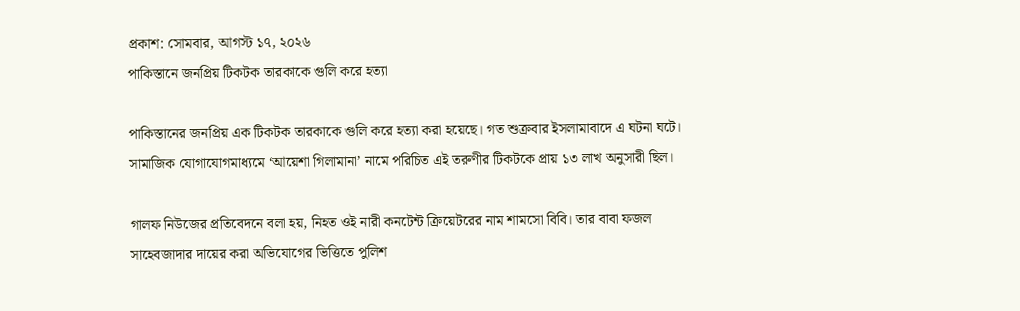প্রকাশ: সোমবার, আগস্ট ১৭, ২০২৬
পাকিস্তানে জনপ্রিয় টিকটক তারকাকে গুলি করে হত্যা

পাকিস্তানের জনপ্রিয় এক টিকটক তারকাকে গুলি করে হত্যা করা হয়েছে। গত শুক্রবার ইসলামাবাদে এ ঘটনা ঘটে। সামাজিক যোগাযোগমাধ্যমে ‘আয়েশা গিলামানা’ নামে পরিচিত এই তরুণীর টিকটকে প্রায় ১৩ লাখ অনুসারী ছিল।

গালফ নিউজের প্রতিবেদনে বলা হয়, নিহত ওই নারী কনটেন্ট ক্রিয়েটরের নাম শামসো বিবি। তার বাবা ফজল সাহেবজাদার দায়ের করা অভিযোগের ভিত্তিতে পুলিশ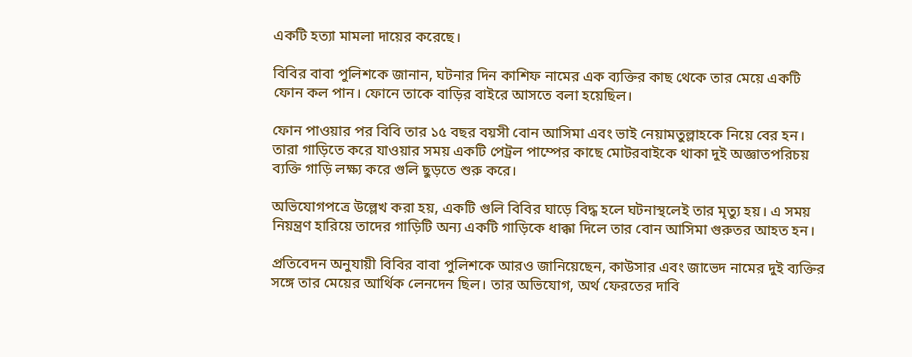একটি হত্যা মামলা দায়ের করেছে।

বিবির বাবা পুলিশকে জানান, ঘটনার দিন কাশিফ নামের এক ব্যক্তির কাছ থেকে তার মেয়ে একটি ফোন কল পান। ফোনে তাকে বাড়ির বাইরে আসতে বলা হয়েছিল।

ফোন পাওয়ার পর বিবি তার ১৫ বছর বয়সী বোন আসিমা এবং ভাই নেয়ামতুল্লাহকে নিয়ে বের হন। তারা গাড়িতে করে যাওয়ার সময় একটি পেট্রল পাম্পের কাছে মোটরবাইকে থাকা দুই অজ্ঞাতপরিচয় ব্যক্তি গাড়ি লক্ষ্য করে গুলি ছুড়তে শুরু করে।

অভিযোগপত্রে উল্লেখ করা হয়, একটি গুলি বিবির ঘাড়ে বিদ্ধ হলে ঘটনাস্থলেই তার মৃত্যু হয়। এ সময় নিয়ন্ত্রণ হারিয়ে তাদের গাড়িটি অন্য একটি গাড়িকে ধাক্কা দিলে তার বোন আসিমা গুরুতর আহত হন।

প্রতিবেদন অনুযায়ী বিবির বাবা পুলিশকে আরও জানিয়েছেন, কাউসার এবং জাভেদ নামের দুই ব্যক্তির সঙ্গে তার মেয়ের আর্থিক লেনদেন ছিল। তার অভিযোগ, অর্থ ফেরতের দাবি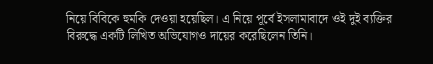নিয়ে বিবিকে হুমকি দেওয়া হয়েছিল। এ নিয়ে পূর্বে ইসলামাবাদে ওই দুই ব্যক্তির বিরুদ্ধে একটি লিখিত অভিযোগও দায়ের করেছিলেন তিনি।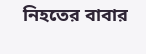নিহতের বাবার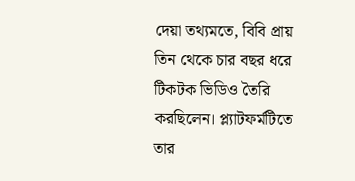দেয়া তথ্যমতে, বিবি প্রায় তিন থেকে চার বছর ধরে টিকটক ভিডিও তৈরি করছিলেন। প্ল্যাটফর্মটিতে তার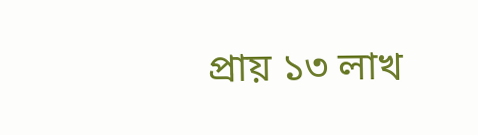প্রায় ১৩ লাখ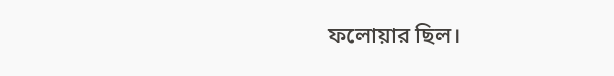ফলোয়ার ছিল।